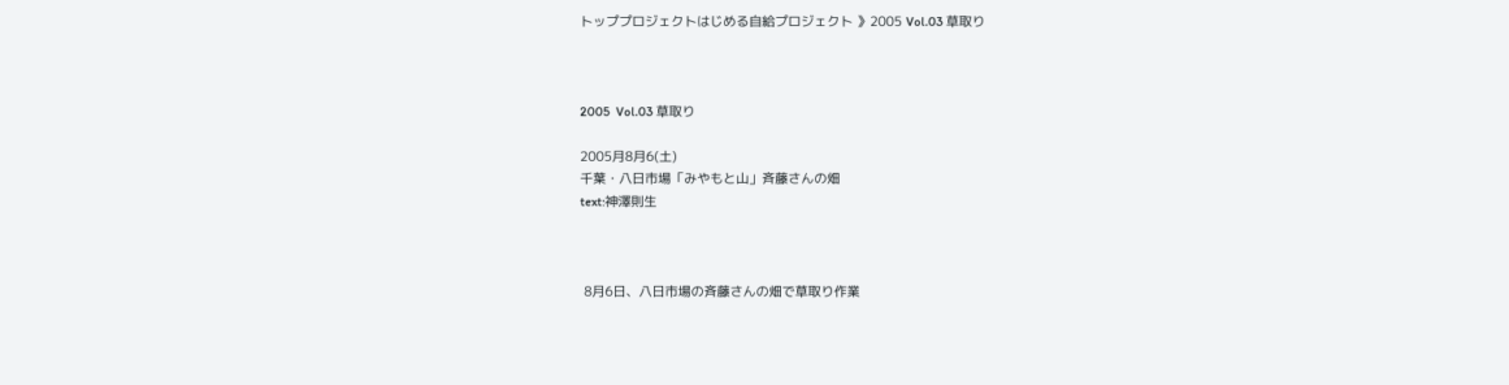トッププロジェクトはじめる自給プロジェクト 》2005 Vol.03 草取り



2005  Vol.03 草取り

2005月8月6(土)
千葉・八日市場「みやもと山」斉藤さんの畑
text:神澤則生



 8月6日、八日市場の斉藤さんの畑で草取り作業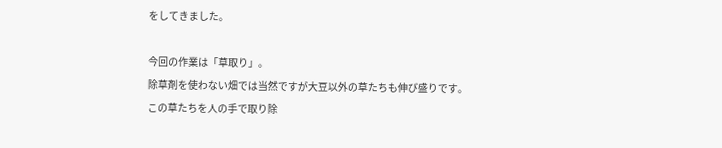をしてきました。

今回の作業は「草取り」。
除草剤を使わない畑では当然ですが大豆以外の草たちも伸び盛りです。
この草たちを人の手で取り除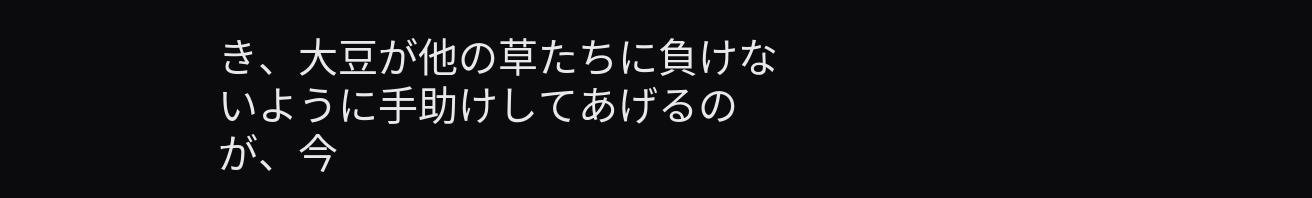き、大豆が他の草たちに負けないように手助けしてあげるのが、今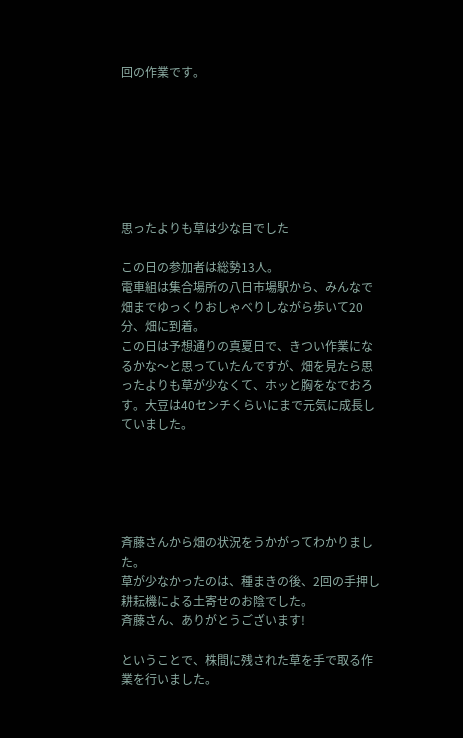回の作業です。







思ったよりも草は少な目でした

この日の参加者は総勢13人。
電車組は集合場所の八日市場駅から、みんなで畑までゆっくりおしゃべりしながら歩いて20分、畑に到着。
この日は予想通りの真夏日で、きつい作業になるかな〜と思っていたんですが、畑を見たら思ったよりも草が少なくて、ホッと胸をなでおろす。大豆は40センチくらいにまで元気に成長していました。





斉藤さんから畑の状況をうかがってわかりました。
草が少なかったのは、種まきの後、2回の手押し耕耘機による土寄せのお陰でした。
斉藤さん、ありがとうございます!

ということで、株間に残された草を手で取る作業を行いました。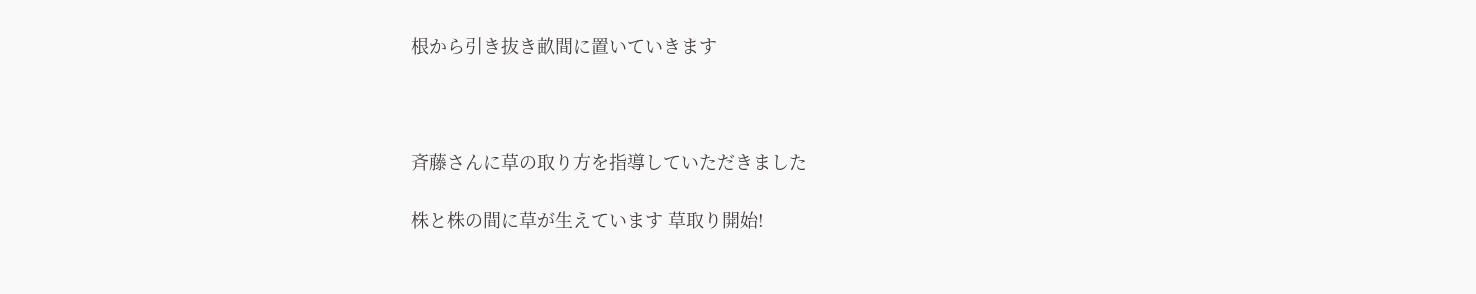根から引き抜き畝間に置いていきます



斉藤さんに草の取り方を指導していただきました

株と株の間に草が生えています 草取り開始!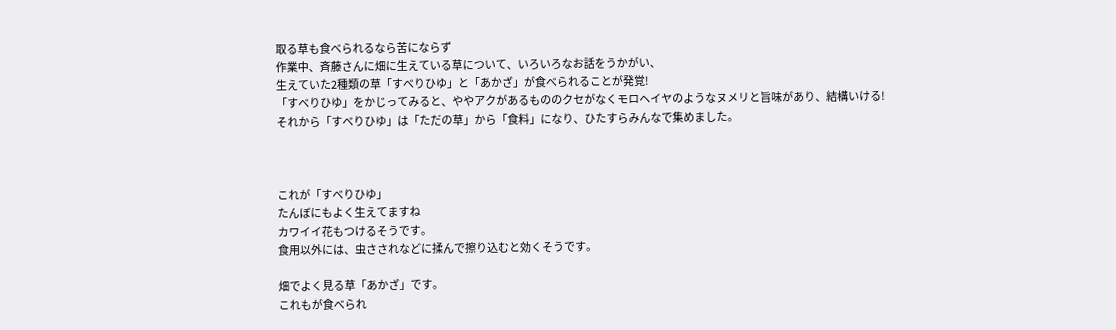取る草も食べられるなら苦にならず
作業中、斉藤さんに畑に生えている草について、いろいろなお話をうかがい、
生えていた2種類の草「すべりひゆ」と「あかざ」が食べられることが発覚!
「すべりひゆ」をかじってみると、ややアクがあるもののクセがなくモロヘイヤのようなヌメリと旨味があり、結構いける!
それから「すべりひゆ」は「ただの草」から「食料」になり、ひたすらみんなで集めました。



これが「すべりひゆ」
たんぼにもよく生えてますね
カワイイ花もつけるそうです。
食用以外には、虫さされなどに揉んで擦り込むと効くそうです。

畑でよく見る草「あかざ」です。
これもが食べられ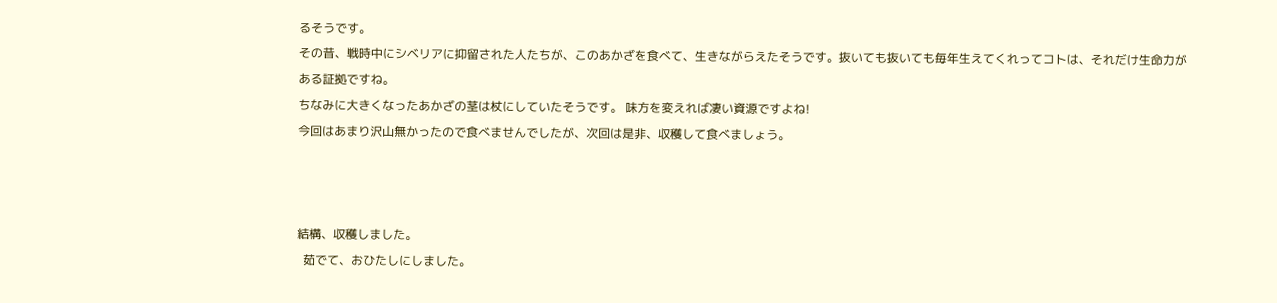るそうです。
その昔、戦時中にシベリアに抑留された人たちが、このあかざを食べて、生きながらえたそうです。抜いても抜いても毎年生えてくれってコトは、それだけ生命力がある証拠ですね。
ちなみに大きくなったあかざの茎は杖にしていたそうです。 味方を変えれば凄い資源ですよね!
今回はあまり沢山無かったので食べませんでしたが、次回は是非、収穫して食べましょう。



結構、収穫しました。
  茹でて、おひたしにしました。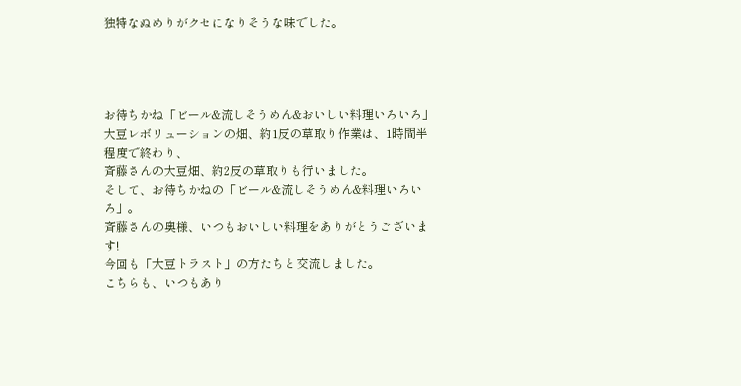独特なぬめりがクセになりそうな味でした。




お待ちかね「ビール&流しそうめん&おいしい料理いろいろ」
大豆レボリューションの畑、約1反の草取り作業は、1時間半程度で終わり、
斉藤さんの大豆畑、約2反の草取りも行いました。
そして、お待ちかねの「ビール&流しそうめん&料理いろいろ」。
斉藤さんの奥様、いつもおいしい料理をありがとうございます!
今回も「大豆トラスト」の方たちと交流しました。
こちらも、いつもあり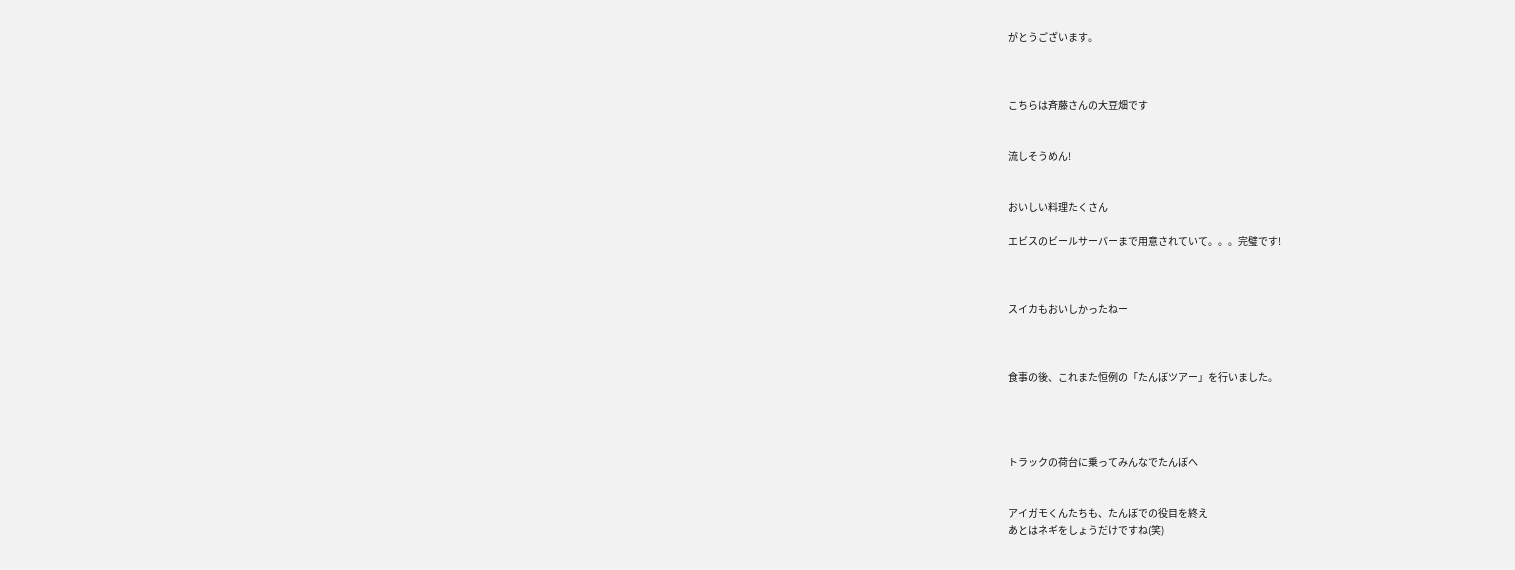がとうございます。



こちらは斉藤さんの大豆畑です


流しそうめん!


おいしい料理たくさん

エビスのビールサーバーまで用意されていて。。。完璧です!



スイカもおいしかったねー



食事の後、これまた恒例の「たんぼツアー」を行いました。




トラックの荷台に乗ってみんなでたんぼへ


アイガモくんたちも、たんぼでの役目を終え
あとはネギをしょうだけですね(笑)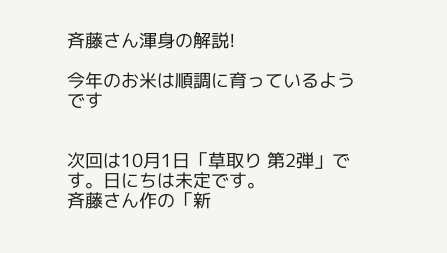斉藤さん渾身の解説!

今年のお米は順調に育っているようです


次回は10月1日「草取り 第2弾」です。日にちは未定です。
斉藤さん作の「新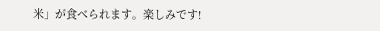米」が食べられます。楽しみです!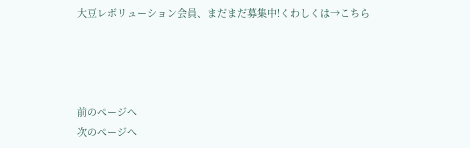大豆レボリューション会員、まだまだ募集中!くわしくは→こちら




前のページへ
次のページへ